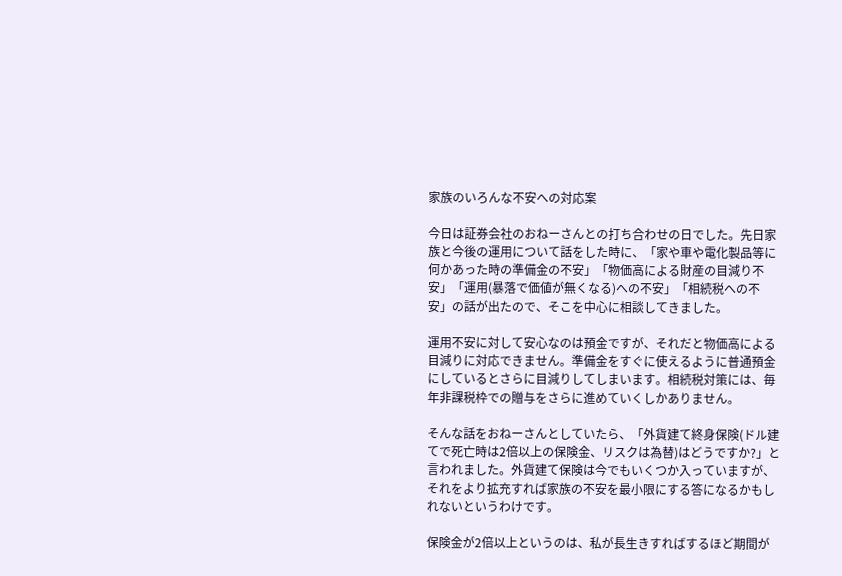家族のいろんな不安への対応案

今日は証券会社のおねーさんとの打ち合わせの日でした。先日家族と今後の運用について話をした時に、「家や車や電化製品等に何かあった時の準備金の不安」「物価高による財産の目減り不安」「運用(暴落で価値が無くなる)への不安」「相続税への不安」の話が出たので、そこを中心に相談してきました。

運用不安に対して安心なのは預金ですが、それだと物価高による目減りに対応できません。準備金をすぐに使えるように普通預金にしているとさらに目減りしてしまいます。相続税対策には、毎年非課税枠での贈与をさらに進めていくしかありません。

そんな話をおねーさんとしていたら、「外貨建て終身保険(ドル建てで死亡時は2倍以上の保険金、リスクは為替)はどうですか?」と言われました。外貨建て保険は今でもいくつか入っていますが、それをより拡充すれば家族の不安を最小限にする答になるかもしれないというわけです。

保険金が2倍以上というのは、私が長生きすればするほど期間が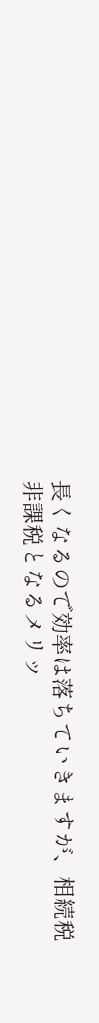長くなるので効率は落ちていきますが、相続税非課税となるメリッ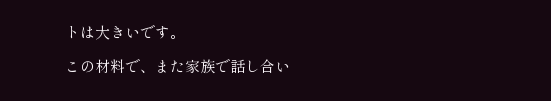トは大きいです。

この材料で、また家族で話し合い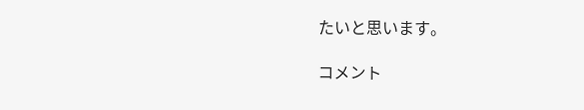たいと思います。

コメント